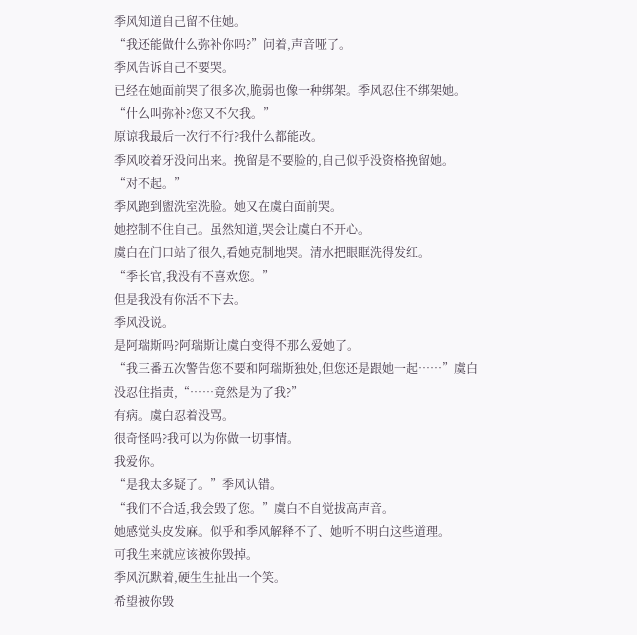季风知道自己留不住她。
“我还能做什么弥补你吗?”问着,声音哑了。
季风告诉自己不要哭。
已经在她面前哭了很多次,脆弱也像一种绑架。季风忍住不绑架她。
“什么叫弥补?您又不欠我。”
原谅我最后一次行不行?我什么都能改。
季风咬着牙没问出来。挽留是不要脸的,自己似乎没资格挽留她。
“对不起。”
季风跑到盥洗室洗脸。她又在虞白面前哭。
她控制不住自己。虽然知道,哭会让虞白不开心。
虞白在门口站了很久,看她克制地哭。清水把眼眶洗得发红。
“季长官,我没有不喜欢您。”
但是我没有你活不下去。
季风没说。
是阿瑞斯吗?阿瑞斯让虞白变得不那么爱她了。
“我三番五次警告您不要和阿瑞斯独处,但您还是跟她一起……”虞白没忍住指责,“……竟然是为了我?”
有病。虞白忍着没骂。
很奇怪吗?我可以为你做一切事情。
我爱你。
“是我太多疑了。”季风认错。
“我们不合适,我会毁了您。”虞白不自觉拔高声音。
她感觉头皮发麻。似乎和季风解释不了、她听不明白这些道理。
可我生来就应该被你毁掉。
季风沉默着,硬生生扯出一个笑。
希望被你毁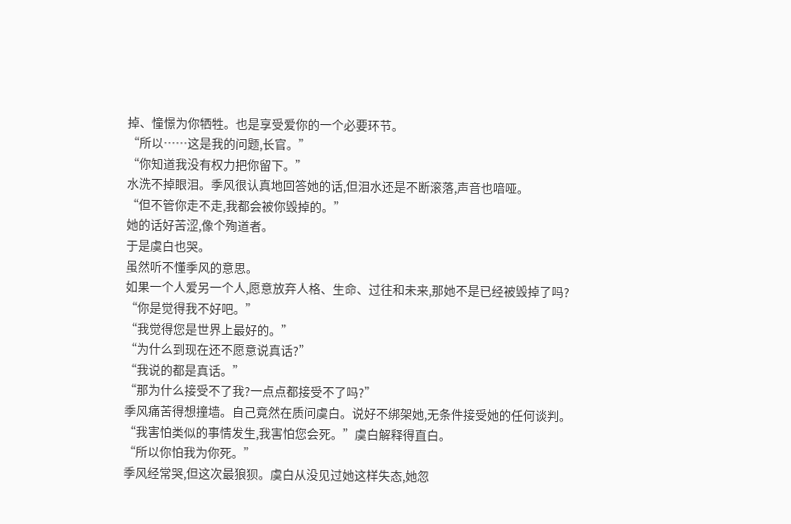掉、憧憬为你牺牲。也是享受爱你的一个必要环节。
“所以……这是我的问题,长官。”
“你知道我没有权力把你留下。”
水洗不掉眼泪。季风很认真地回答她的话,但泪水还是不断滚落,声音也喑哑。
“但不管你走不走,我都会被你毁掉的。”
她的话好苦涩,像个殉道者。
于是虞白也哭。
虽然听不懂季风的意思。
如果一个人爱另一个人,愿意放弃人格、生命、过往和未来,那她不是已经被毁掉了吗?
“你是觉得我不好吧。”
“我觉得您是世界上最好的。”
“为什么到现在还不愿意说真话?”
“我说的都是真话。”
“那为什么接受不了我?一点点都接受不了吗?”
季风痛苦得想撞墙。自己竟然在质问虞白。说好不绑架她,无条件接受她的任何谈判。
“我害怕类似的事情发生,我害怕您会死。”虞白解释得直白。
“所以你怕我为你死。”
季风经常哭,但这次最狼狈。虞白从没见过她这样失态,她忽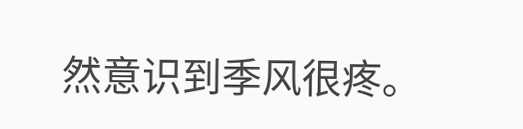然意识到季风很疼。